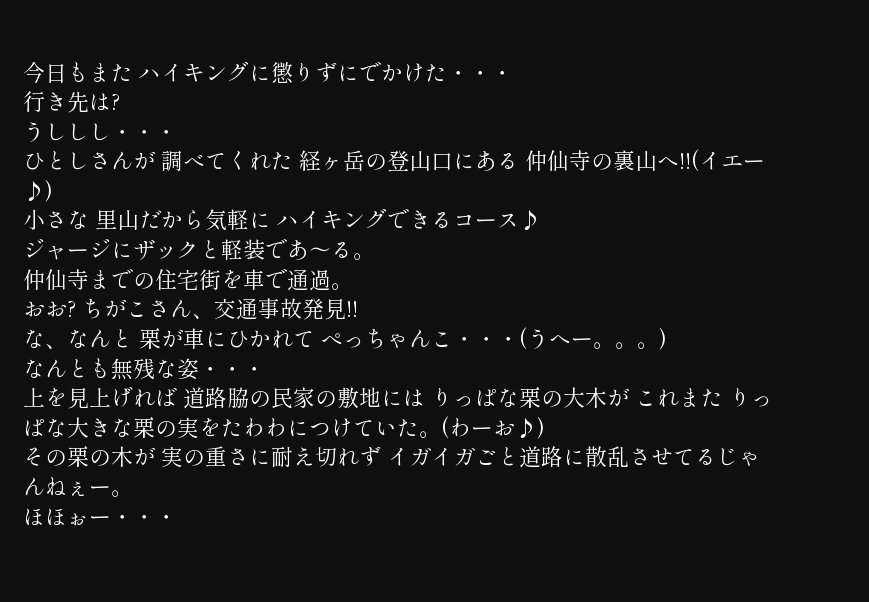今日もまた ハイキングに懲りずにでかけた・・・
行き先は?
うししし・・・
ひとしさんが 調べてくれた 経ヶ岳の登山口にある 仲仙寺の裏山へ!!(イエー♪)
小さな 里山だから気軽に ハイキングできるコース♪
ジャージにザックと軽装であ〜る。
仲仙寺までの住宅街を車で通過。
おお? ちがこさん、交通事故発見!!
な、なんと 栗が車にひかれて ぺっちゃんこ・・・(うへー。。。)
なんとも無残な姿・・・
上を見上げれば 道路脇の民家の敷地には りっぱな栗の大木が これまた りっぱな大きな栗の実をたわわにつけていた。(わーお♪)
その栗の木が 実の重さに耐え切れず イガイガごと道路に散乱させてるじゃんねぇー。
ほほぉー・・・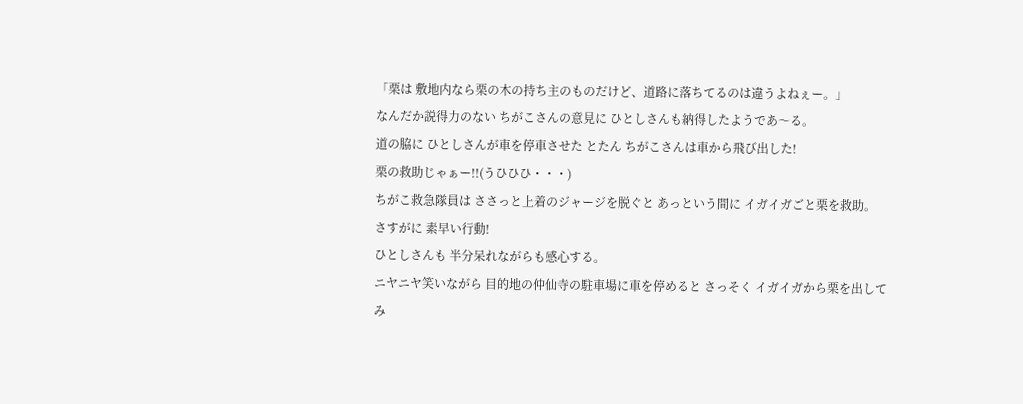「栗は 敷地内なら栗の木の持ち主のものだけど、道路に落ちてるのは違うよねぇー。」
なんだか説得力のない ちがこさんの意見に ひとしさんも納得したようであ〜る。
道の脇に ひとしさんが車を停車させた とたん ちがこさんは車から飛び出した!
栗の救助じゃぁー!!(うひひひ・・・)
ちがこ救急隊員は ささっと上着のジャージを脱ぐと あっという間に イガイガごと栗を救助。
さすがに 素早い行動!
ひとしさんも 半分呆れながらも感心する。
ニヤニヤ笑いながら 目的地の仲仙寺の駐車場に車を停めると さっそく イガイガから栗を出してみ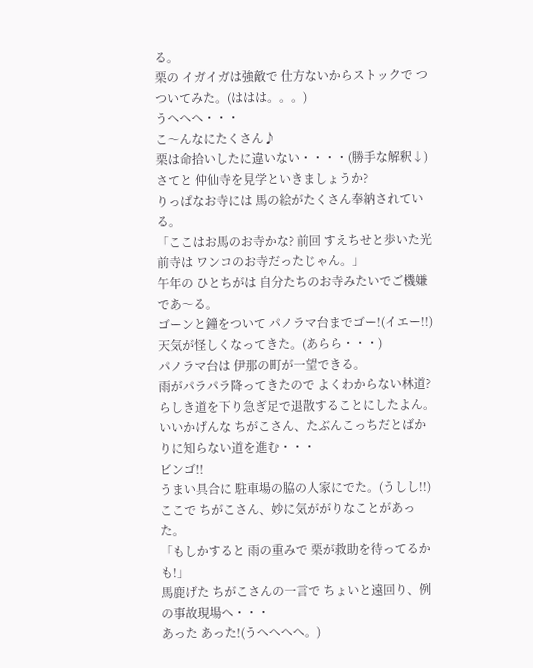る。
栗の イガイガは強敵で 仕方ないからストックで つついてみた。(ははは。。。)
うへへへ・・・
こ〜んなにたくさん♪
栗は命拾いしたに違いない・・・・(勝手な解釈↓)
さてと 仲仙寺を見学といきましょうか?
りっぱなお寺には 馬の絵がたくさん奉納されている。
「ここはお馬のお寺かな? 前回 すえちせと歩いた光前寺は ワンコのお寺だったじゃん。」
午年の ひとちがは 自分たちのお寺みたいでご機嫌であ〜る。
ゴーンと鐘をついて パノラマ台までゴー!(イエー!!)
天気が怪しくなってきた。(あらら・・・)
パノラマ台は 伊那の町が一望できる。
雨がパラパラ降ってきたので よくわからない林道?らしき道を下り急ぎ足で退散することにしたよん。
いいかげんな ちがこさん、たぶんこっちだとばかりに知らない道を進む・・・
ビンゴ!!
うまい具合に 駐車場の脇の人家にでた。(うしし!!)
ここで ちがこさん、妙に気ががりなことがあった。
「もしかすると 雨の重みで 栗が救助を待ってるかも!」
馬鹿げた ちがこさんの一言で ちょいと遠回り、例の事故現場へ・・・
あった あった!(うへへへへ。)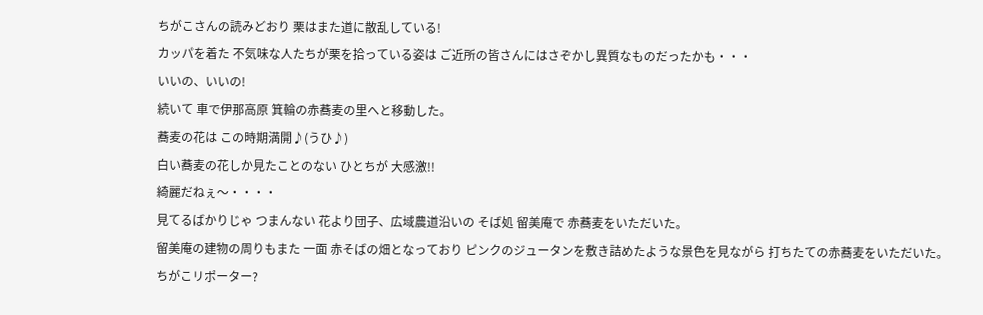ちがこさんの読みどおり 栗はまた道に散乱している!
カッパを着た 不気味な人たちが栗を拾っている姿は ご近所の皆さんにはさぞかし異質なものだったかも・・・
いいの、いいの!
続いて 車で伊那高原 箕輪の赤蕎麦の里へと移動した。
蕎麦の花は この時期満開♪(うひ♪)
白い蕎麦の花しか見たことのない ひとちが 大感激!!
綺麗だねぇ〜・・・・
見てるばかりじゃ つまんない 花より団子、広域農道沿いの そば処 留美庵で 赤蕎麦をいただいた。
留美庵の建物の周りもまた 一面 赤そばの畑となっており ピンクのジュータンを敷き詰めたような景色を見ながら 打ちたての赤蕎麦をいただいた。
ちがこリポーター?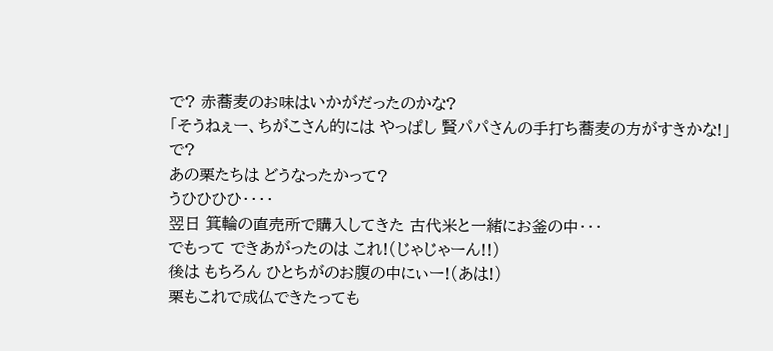で? 赤蕎麦のお味はいかがだったのかな?
「そうねぇー、ちがこさん的には やっぱし 賢パパさんの手打ち蕎麦の方がすきかな!」
で?
あの栗たちは どうなったかって?
うひひひひ・・・・
翌日 箕輪の直売所で購入してきた 古代米と一緒にお釜の中・・・
でもって できあがったのは これ!(じゃじゃーん!!)
後は もちろん ひとちがのお腹の中にぃー!(あは!)
栗もこれで成仏できたっても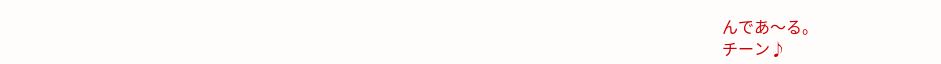んであ〜る。
チーン♪